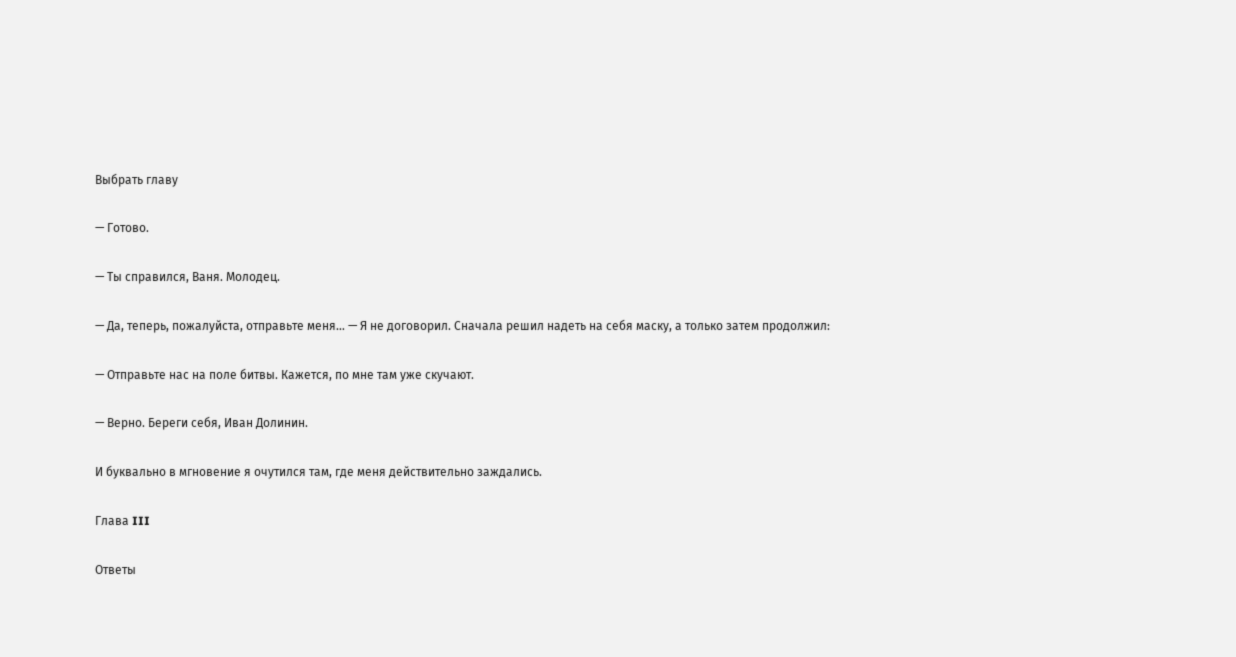Выбрать главу

— Готово.

— Ты справился, Ваня. Молодец.

— Да, теперь, пожалуйста, отправьте меня… — Я не договорил. Сначала решил надеть на себя маску, а только затем продолжил:

— Отправьте нас на поле битвы. Кажется, по мне там уже скучают.

— Верно. Береги себя, Иван Долинин.

И буквально в мгновение я очутился там, где меня действительно заждались.

Глава III

Ответы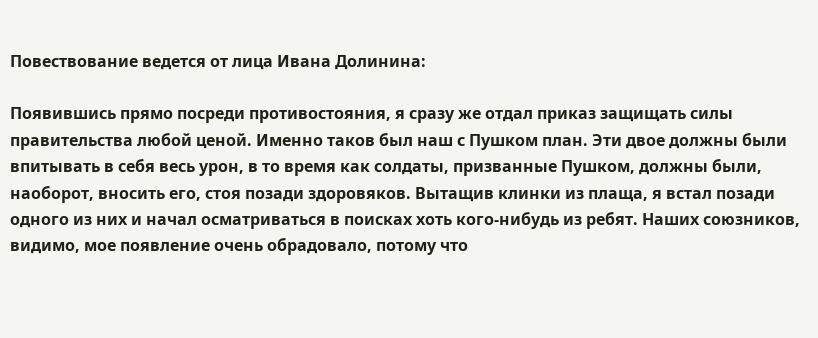Повествование ведется от лица Ивана Долинина:

Появившись прямо посреди противостояния, я сразу же отдал приказ защищать силы правительства любой ценой. Именно таков был наш с Пушком план. Эти двое должны были впитывать в себя весь урон, в то время как солдаты, призванные Пушком, должны были, наоборот, вносить его, стоя позади здоровяков. Вытащив клинки из плаща, я встал позади одного из них и начал осматриваться в поисках хоть кого-нибудь из ребят. Наших союзников, видимо, мое появление очень обрадовало, потому что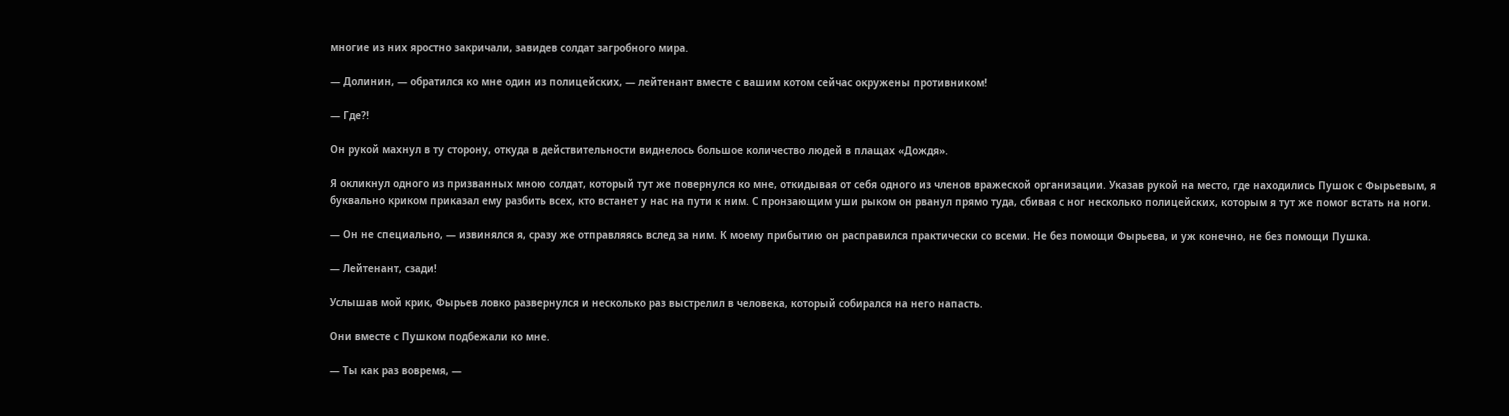многие из них яростно закричали, завидев солдат загробного мира.

— Долинин, — обратился ко мне один из полицейских, — лейтенант вместе с вашим котом сейчас окружены противником!

— Где?!

Он рукой махнул в ту сторону, откуда в действительности виднелось большое количество людей в плащах «Дождя».

Я окликнул одного из призванных мною солдат, который тут же повернулся ко мне, откидывая от себя одного из членов вражеской организации. Указав рукой на место, где находились Пушок с Фырьевым, я буквально криком приказал ему разбить всех, кто встанет у нас на пути к ним. С пронзающим уши рыком он рванул прямо туда, сбивая с ног несколько полицейских, которым я тут же помог встать на ноги.

— Он не специально, — извинялся я, сразу же отправляясь вслед за ним. К моему прибытию он расправился практически со всеми. Не без помощи Фырьева, и уж конечно, не без помощи Пушка.

— Лейтенант, сзади!

Услышав мой крик, Фырьев ловко развернулся и несколько раз выстрелил в человека, который собирался на него напасть.

Они вместе с Пушком подбежали ко мне.

— Ты как раз вовремя, —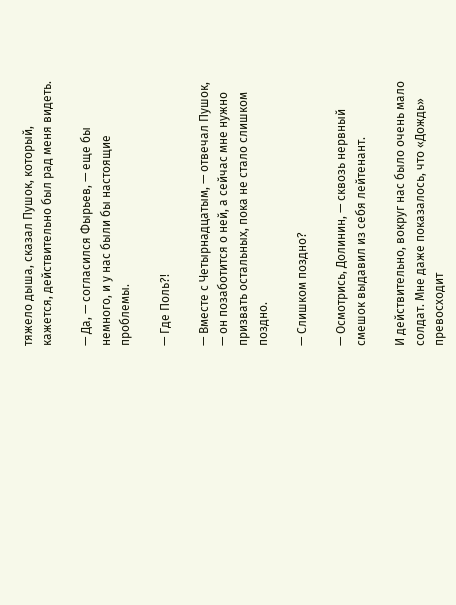тяжело дыша, сказал Пушок, который, кажется, действительно был рад меня видеть.

— Да, — согласился Фырьев, — еще бы немного, и у нас были бы настоящие проблемы.

— Где Поль?!

— Вместе с Четырнадцатым, — отвечал Пушок, — он позаботится о ней, а сейчас мне нужно призвать остальных, пока не стало слишком поздно.

— Слишком поздно?

— Осмотрись, Долинин, — сквозь нервный смешок выдавил из себя лейтенант.

И действительно, вокруг нас было очень мало солдат. Мне даже показалось, что «Дождь» превосходит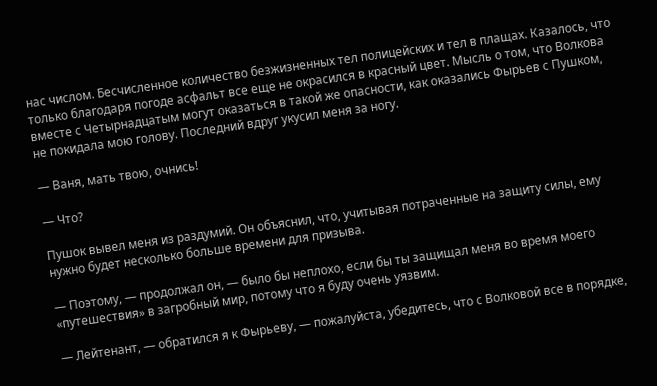нас числом. Бесчисленное количество безжизненных тел полицейских и тел в плащах. Казалось, что только благодаря погоде асфальт все еще не окрасился в красный цвет. Мысль о том, что Волкова вместе с Четырнадцатым могут оказаться в такой же опасности, как оказались Фырьев с Пушком, не покидала мою голову. Последний вдруг укусил меня за ногу.

— Ваня, мать твою, очнись!

— Что?

Пушок вывел меня из раздумий. Он объяснил, что, учитывая потраченные на защиту силы, ему нужно будет несколько больше времени для призыва.

— Поэтому, — продолжал он, — было бы неплохо, если бы ты защищал меня во время моего «путешествия» в загробный мир, потому что я буду очень уязвим.

— Лейтенант, — обратился я к Фырьеву, — пожалуйста, убедитесь, что с Волковой все в порядке,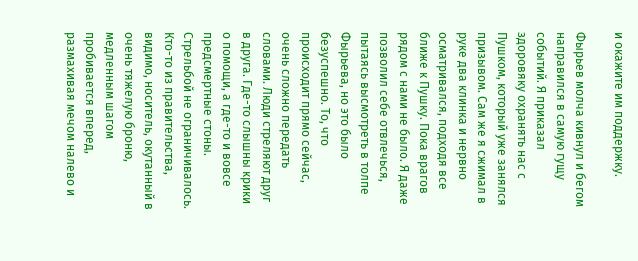и окажите им поддержку.

Фырьев молча кивнул и бегом направился в самую гущу событий. Я приказал здоровяку охранять нас с Пушком, который уже занялся призывом. Сам же я сжимал в руке два клинка и нервно осматривался, подходя все ближе к Пушку. Пока врагов рядом с нами не было. Я даже позволил себе отвлечься, пытаясь высмотреть в толпе Фырьева, но это было безуспешно. То, что происходит прямо сейчас, очень сложно передать словами. Люди стреляют друг в друга. Где-то слышны крики о помощи, а где-то и вовсе предсмертные стоны. Стрельбой не ограничивалось. Кто-то из правительства, видимо, носитель, окутанный в очень тяжелую броню, медленным шагом пробивается вперед, размахивая мечом налево и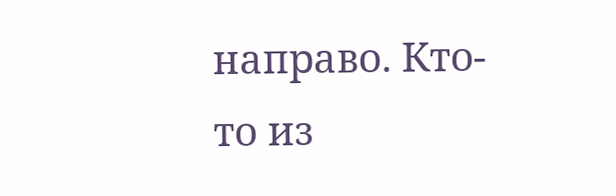направо. Кто-то из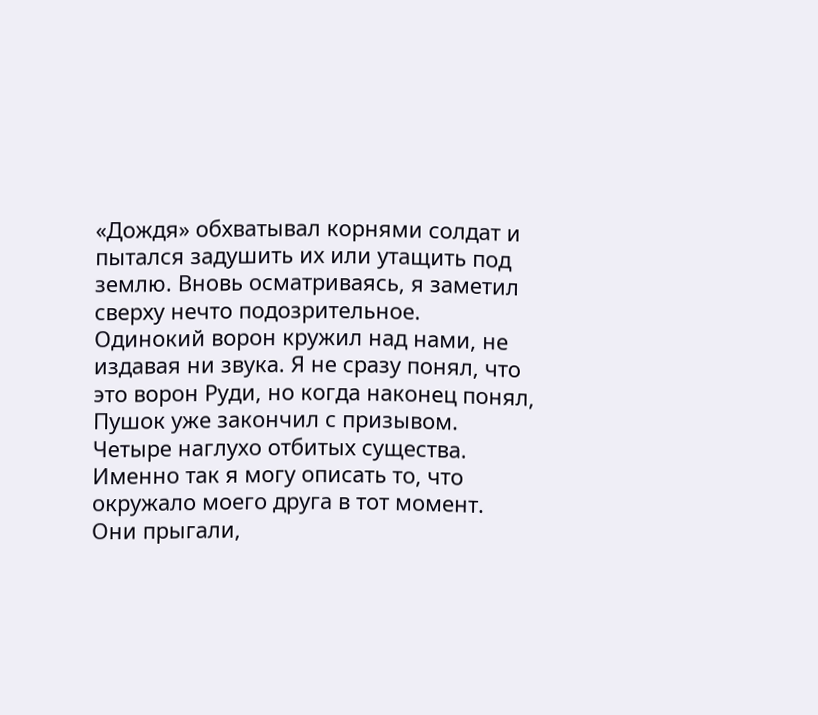«Дождя» обхватывал корнями солдат и пытался задушить их или утащить под землю. Вновь осматриваясь, я заметил сверху нечто подозрительное. Одинокий ворон кружил над нами, не издавая ни звука. Я не сразу понял, что это ворон Руди, но когда наконец понял, Пушок уже закончил с призывом. Четыре наглухо отбитых существа. Именно так я могу описать то, что окружало моего друга в тот момент. Они прыгали,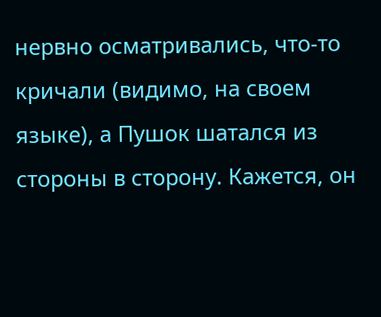нервно осматривались, что-то кричали (видимо, на своем языке), а Пушок шатался из стороны в сторону. Кажется, он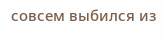совсем выбился из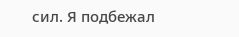сил. Я подбежал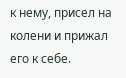к нему, присел на колени и прижал его к себе.